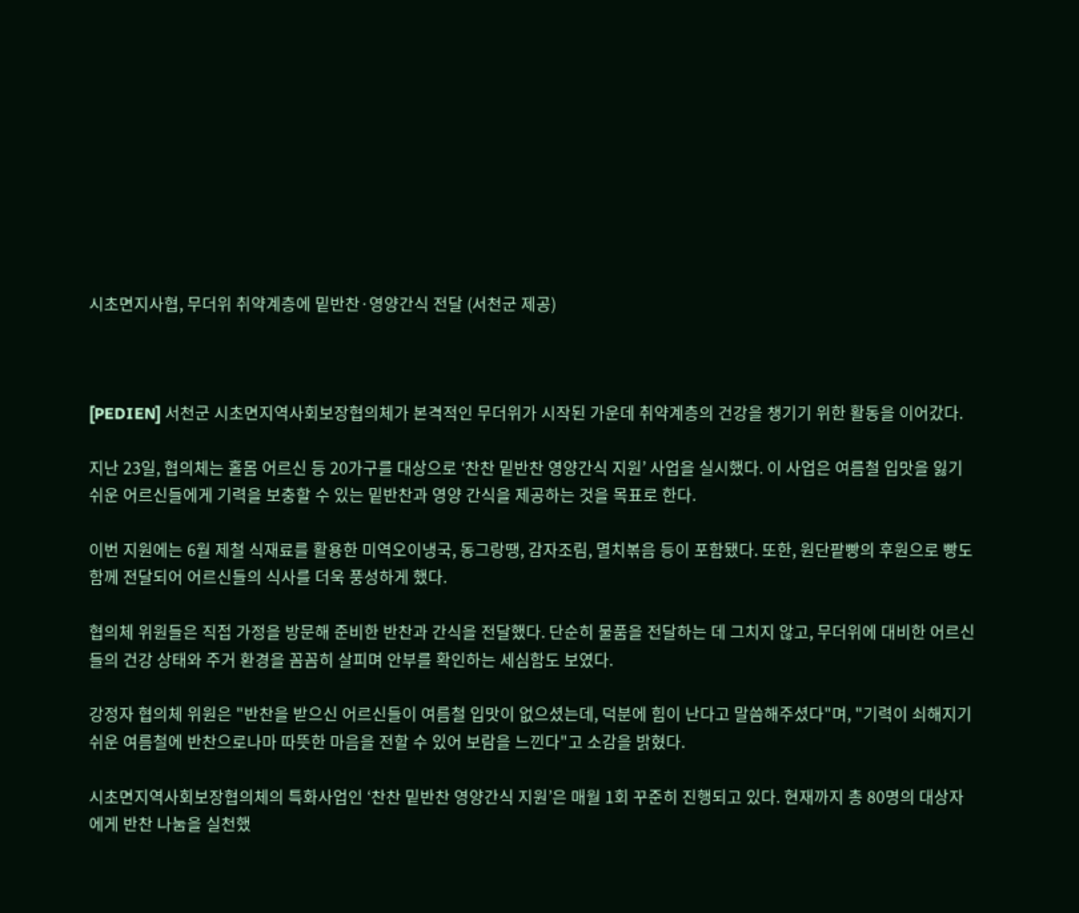시초면지사협, 무더위 취약계층에 밑반찬·영양간식 전달 (서천군 제공)



[PEDIEN] 서천군 시초면지역사회보장협의체가 본격적인 무더위가 시작된 가운데 취약계층의 건강을 챙기기 위한 활동을 이어갔다.

지난 23일, 협의체는 홀몸 어르신 등 20가구를 대상으로 ‘찬찬 밑반찬 영양간식 지원’ 사업을 실시했다. 이 사업은 여름철 입맛을 잃기 쉬운 어르신들에게 기력을 보충할 수 있는 밑반찬과 영양 간식을 제공하는 것을 목표로 한다.

이번 지원에는 6월 제철 식재료를 활용한 미역오이냉국, 동그랑땡, 감자조림, 멸치볶음 등이 포함됐다. 또한, 원단팥빵의 후원으로 빵도 함께 전달되어 어르신들의 식사를 더욱 풍성하게 했다.

협의체 위원들은 직접 가정을 방문해 준비한 반찬과 간식을 전달했다. 단순히 물품을 전달하는 데 그치지 않고, 무더위에 대비한 어르신들의 건강 상태와 주거 환경을 꼼꼼히 살피며 안부를 확인하는 세심함도 보였다.

강정자 협의체 위원은 "반찬을 받으신 어르신들이 여름철 입맛이 없으셨는데, 덕분에 힘이 난다고 말씀해주셨다"며, "기력이 쇠해지기 쉬운 여름철에 반찬으로나마 따뜻한 마음을 전할 수 있어 보람을 느낀다"고 소감을 밝혔다.

시초면지역사회보장협의체의 특화사업인 ‘찬찬 밑반찬 영양간식 지원’은 매월 1회 꾸준히 진행되고 있다. 현재까지 총 80명의 대상자에게 반찬 나눔을 실천했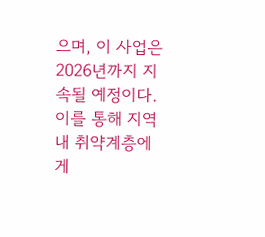으며, 이 사업은 2026년까지 지속될 예정이다. 이를 통해 지역 내 취약계층에게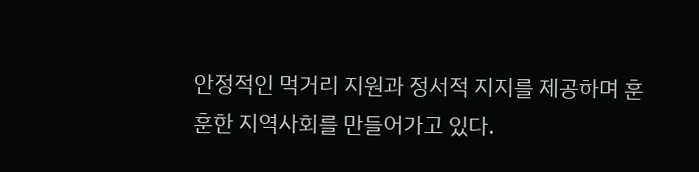안정적인 먹거리 지원과 정서적 지지를 제공하며 훈훈한 지역사회를 만들어가고 있다.